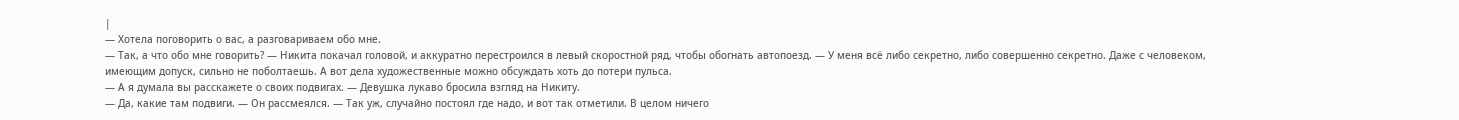|
— Хотела поговорить о вас, а разговариваем обо мне.
— Так, а что обо мне говорить? — Никита покачал головой, и аккуратно перестроился в левый скоростной ряд, чтобы обогнать автопоезд. — У меня всё либо секретно, либо совершенно секретно. Даже с человеком, имеющим допуск, сильно не поболтаешь. А вот дела художественные можно обсуждать хоть до потери пульса.
— А я думала вы расскажете о своих подвигах. — Девушка лукаво бросила взгляд на Никиту.
— Да, какие там подвиги. — Он рассмеялся. — Так уж, случайно постоял где надо, и вот так отметили. В целом ничего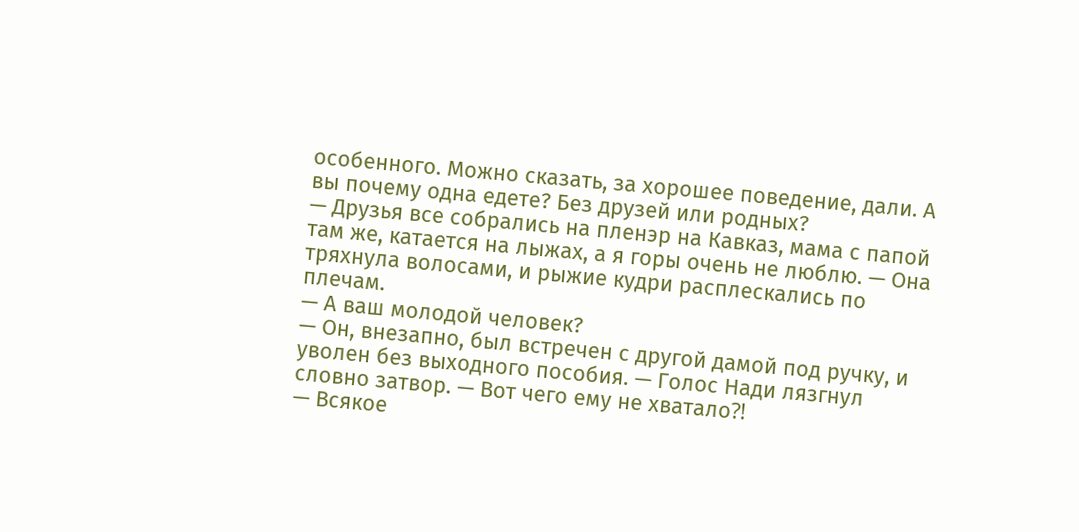особенного. Можно сказать, за хорошее поведение, дали. А вы почему одна едете? Без друзей или родных?
— Друзья все собрались на пленэр на Кавказ, мама с папой там же, катается на лыжах, а я горы очень не люблю. — Она тряхнула волосами, и рыжие кудри расплескались по плечам.
— А ваш молодой человек?
— Он, внезапно, был встречен с другой дамой под ручку, и уволен без выходного пособия. — Голос Нади лязгнул словно затвор. — Вот чего ему не хватало⁈
— Всякое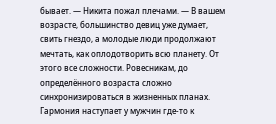бывает. — Никита пожал плечами. — В вашем возрасте, большинство девиц уже думает, свить гнездо, а молодые люди продолжают мечтать, как оплодотворить всю планету. От этого все сложности. Ровесникам, до определённого возраста сложно синхронизироваться в жизненных планах. Гармония наступает у мужчин где-то к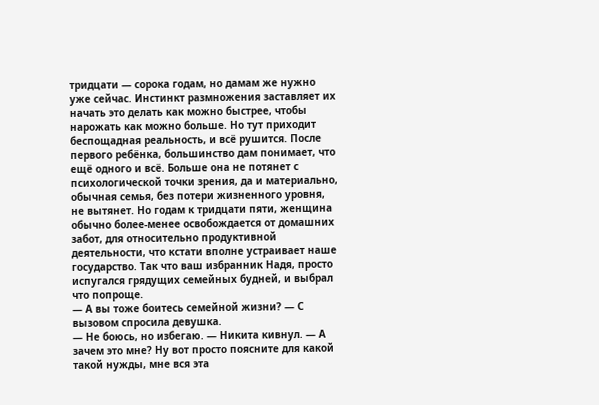тридцати — сорока годам, но дамам же нужно уже сейчас. Инстинкт размножения заставляет их начать это делать как можно быстрее, чтобы нарожать как можно больше. Но тут приходит беспощадная реальность, и всё рушится. После первого ребёнка, большинство дам понимает, что ещё одного и всё. Больше она не потянет с психологической точки зрения, да и материально, обычная семья, без потери жизненного уровня, не вытянет. Но годам к тридцати пяти, женщина обычно более-менее освобождается от домашних забот, для относительно продуктивной деятельности, что кстати вполне устраивает наше государство. Так что ваш избранник Надя, просто испугался грядущих семейных будней, и выбрал что попроще.
— А вы тоже боитесь семейной жизни? — С вызовом спросила девушка.
— Не боюсь, но избегаю. — Никита кивнул. — А зачем это мне? Ну вот просто поясните для какой такой нужды, мне вся эта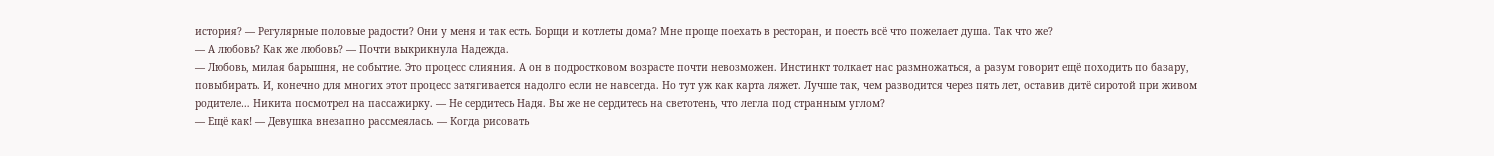история? — Регулярные половые радости? Они у меня и так есть. Борщи и котлеты дома? Мне проще поехать в ресторан, и поесть всё что пожелает душа. Так что же?
— А любовь? Как же любовь? — Почти выкрикнула Надежда.
— Любовь, милая барышня, не событие. Это процесс слияния. А он в подростковом возрасте почти невозможен. Инстинкт толкает нас размножаться, а разум говорит ещё походить по базару, повыбирать. И, конечно для многих этот процесс затягивается надолго если не навсегда. Но тут уж как карта ляжет. Лучше так, чем разводится через пять лет, оставив дитё сиротой при живом родителе… Никита посмотрел на пассажирку. — Не сердитесь Надя. Вы же не сердитесь на светотень, что легла под странным углом?
— Ещё как! — Девушка внезапно рассмеялась. — Когда рисовать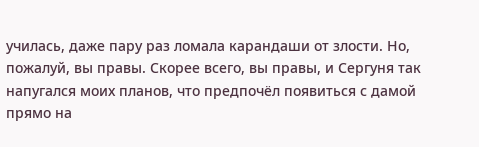училась, даже пару раз ломала карандаши от злости. Но, пожалуй, вы правы. Скорее всего, вы правы, и Сергуня так напугался моих планов, что предпочёл появиться с дамой прямо на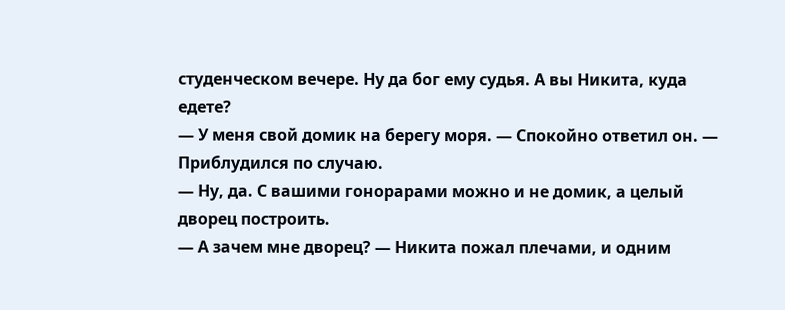студенческом вечере. Ну да бог ему судья. А вы Никита, куда едете?
— У меня свой домик на берегу моря. — Спокойно ответил он. — Приблудился по случаю.
— Ну, да. С вашими гонорарами можно и не домик, а целый дворец построить.
— А зачем мне дворец? — Никита пожал плечами, и одним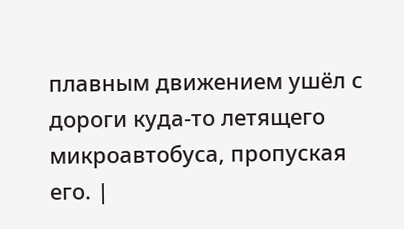плавным движением ушёл с дороги куда-то летящего микроавтобуса, пропуская его. |